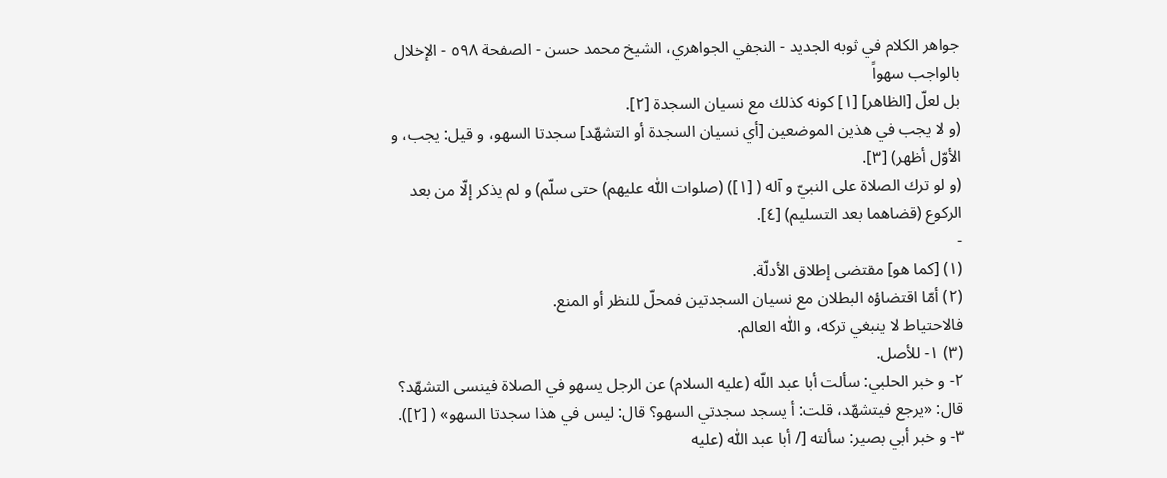جواهر الكلام في ثوبه الجديد - النجفي الجواهري، الشيخ محمد حسن - الصفحة ٥٩٨ - الإخلال بالواجب سهواً
بل لعلّ [الظاهر] [١] كونه كذلك مع نسيان السجدة [٢].
(و لا يجب في هذين الموضعين [أي نسيان السجدة أو التشهّد] سجدتا السهو، و قيل: يجب، و الأوّل أظهر) [٣].
(و لو ترك الصلاة على النبيّ و آله ( [١]) (صلوات اللّٰه عليهم) حتى سلّم) و لم يذكر إلّا من بعد الركوع (قضاهما بعد التسليم) [٤].
-
(١) [كما هو] مقتضى إطلاق الأدلّة.
(٢) أمّا اقتضاؤه البطلان مع نسيان السجدتين فمحلّ للنظر أو المنع.
فالاحتياط لا ينبغي تركه، و اللّٰه العالم.
(٣) ١- للأصل.
٢- و خبر الحلبي: سألت أبا عبد اللّه (عليه السلام) عن الرجل يسهو في الصلاة فينسى التشهّد؟ قال: «يرجع فيتشهّد، قلت: أ يسجد سجدتي السهو؟ قال: ليس في هذا سجدتا السهو» ( [٢]).
٣- و خبر أبي بصير: سألته [/ أبا عبد اللّٰه (عليه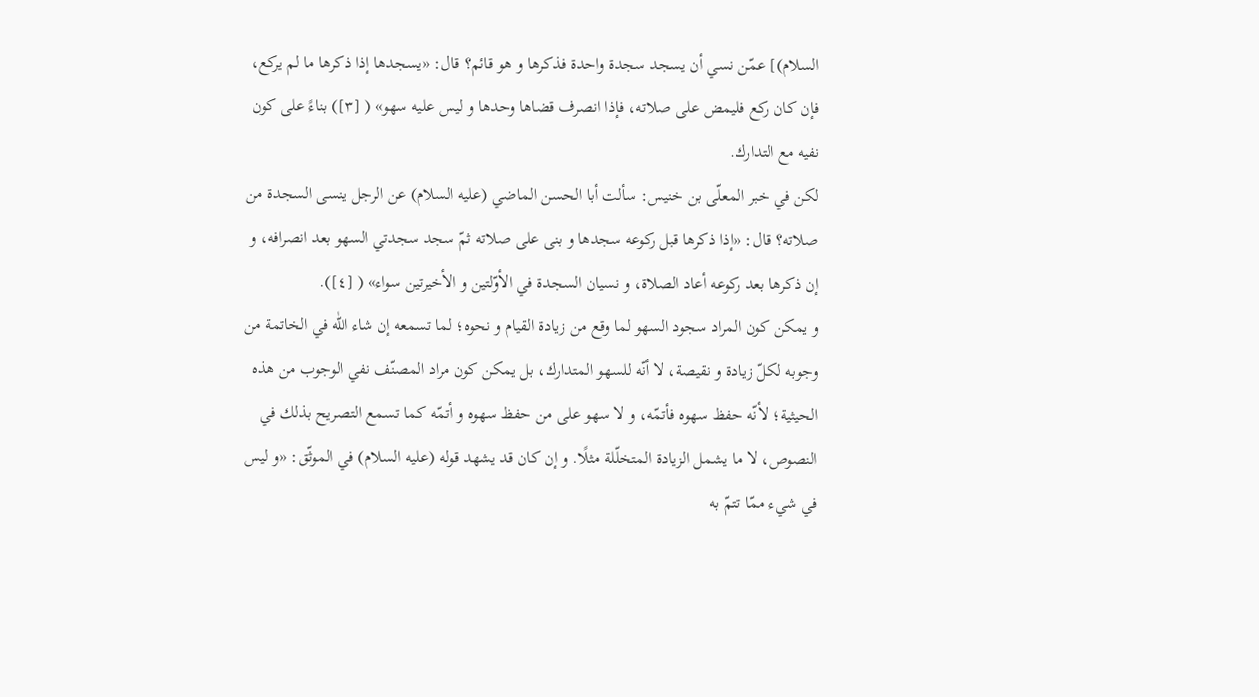السلام)] عمّن نسي أن يسجد سجدة واحدة فذكرها و هو قائم؟ قال: «يسجدها إذا ذكرها ما لم يركع، فإن كان ركع فليمض على صلاته، فإذا انصرف قضاها وحدها و ليس عليه سهو» ( [٣]) بناءً على كون نفيه مع التدارك.
لكن في خبر المعلّى بن خنيس: سألت أبا الحسن الماضي (عليه السلام) عن الرجل ينسى السجدة من صلاته؟ قال: «إذا ذكرها قبل ركوعه سجدها و بنى على صلاته ثمّ سجد سجدتي السهو بعد انصرافه، و إن ذكرها بعد ركوعه أعاد الصلاة، و نسيان السجدة في الأوّلتين و الأخيرتين سواء» ( [٤]).
و يمكن كون المراد سجود السهو لما وقع من زيادة القيام و نحوه؛ لما تسمعه إن شاء اللّٰه في الخاتمة من وجوبه لكلّ زيادة و نقيصة، لا أنّه للسهو المتدارك، بل يمكن كون مراد المصنّف نفي الوجوب من هذه الحيثية؛ لأنّه حفظ سهوه فأتمّه، و لا سهو على من حفظ سهوه و أتمّه كما تسمع التصريح بذلك في النصوص، لا ما يشمل الزيادة المتخلّلة مثلًا. و إن كان قد يشهد قوله (عليه السلام) في الموثّق: «و ليس في شيء ممّا تتمّ به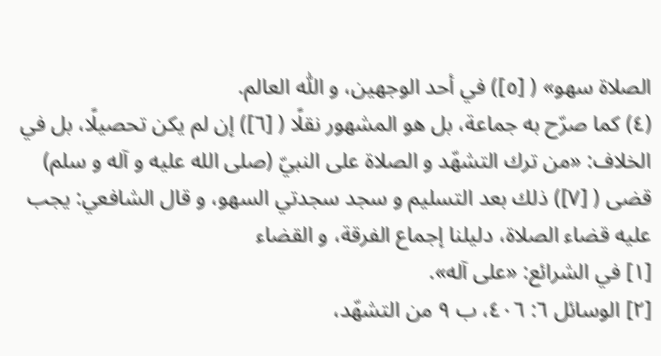الصلاة سهو» ( [٥]) في أحد الوجهين، و اللّٰه العالم.
(٤) كما صرّح به جماعة، بل هو المشهور نقلًا ( [٦]) إن لم يكن تحصيلًا، بل في الخلاف: «من ترك التشهّد و الصلاة على النبيّ (صلى الله عليه و آله و سلم) قضى ( [٧]) ذلك بعد التسليم و سجد سجدتي السهو، و قال الشافعي: يجب عليه قضاء الصلاة، دليلنا إجماع الفرقة، و القضاء
[١] في الشرائع: «على آله».
[٢] الوسائل ٦: ٤٠٦، ب ٩ من التشهّد،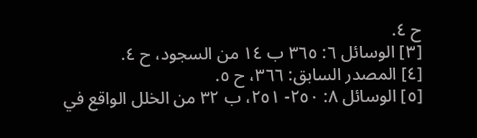ح ٤.
[٣] الوسائل ٦: ٣٦٥ ب ١٤ من السجود، ح ٤.
[٤] المصدر السابق: ٣٦٦، ح ٥.
[٥] الوسائل ٨: ٢٥٠- ٢٥١، ب ٣٢ من الخلل الواقع في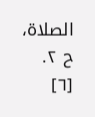الصلاة، ح ٢.
[٦]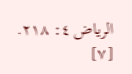الرياض ٤: ٢١٨.
[٧]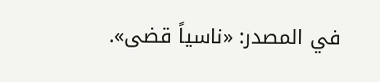في المصدر: «ناسياً قضى».